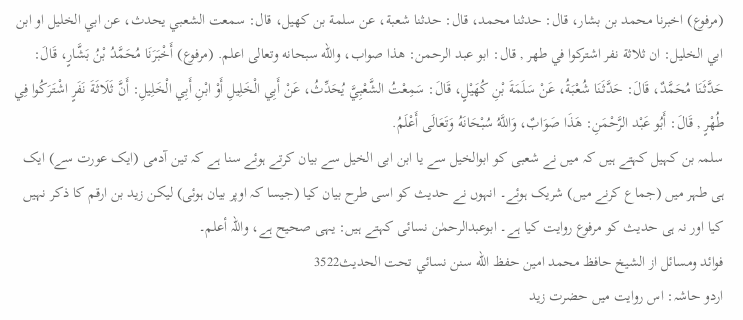(مرفوع) اخبرنا محمد بن بشار، قال: حدثنا محمد، قال: حدثنا شعبة، عن سلمة بن كهيل، قال: سمعت الشعبي يحدث، عن ابي الخليل او ابن ابي الخليل: ان ثلاثة نفر اشتركوا في طهر , قال: ابو عبد الرحمن: هذا صواب، والله سبحانه وتعالى اعلم. (مرفوع) أَخْبَرَنَا مُحَمَّدُ بْنُ بَشَّارٍ، قَالَ: حَدَّثَنَا مُحَمَّدٌ، قَالَ: حَدَّثَنَا شُعْبَةُ، عَنْ سَلَمَةَ بْنِ كُهَيْلٍ، قَالَ: سَمِعْتُ الشَّعْبِيَّ يُحَدِّثُ، عَنْ أَبِي الْخَلِيلِ أَوْ ابْنِ أَبِي الْخَلِيلِ: أَنَّ ثَلَاثَةَ نَفَرٍ اشْتَرَكُوا فِي طُهْرٍ , قَالَ: أَبُو عَبْد الرَّحْمَنِ: هَذَا صَوَابٌ، وَاللَّهُ سُبْحَانَهُ وَتَعَالَى أَعْلَمُ.
سلمہ بن کہیل کہتے ہیں کہ میں نے شعبی کو ابوالخیل سے یا ابن ابی الخیل سے بیان کرتے ہوئے سنا ہے کہ تین آدمی (ایک عورت سے) ایک ہی طہر میں (جماع کرنے میں) شریک ہوئے۔ انہوں نے حدیث کو اسی طرح بیان کیا (جیسا کہ اوپر بیان ہوئی) لیکن زید بن ارقم کا ذکر نہیں کیا اور نہ ہی حدیث کو مرفوع روایت کیا ہے۔ ابوعبدالرحمٰن نسائی کہتے ہیں: یہی صحیح ہے، واللہ أعلم۔
فوائد ومسائل از الشيخ حافظ محمد امين حفظ الله سنن نسائي تحت الحديث3522
اردو حاشہ: اس روایت میں حضرت زید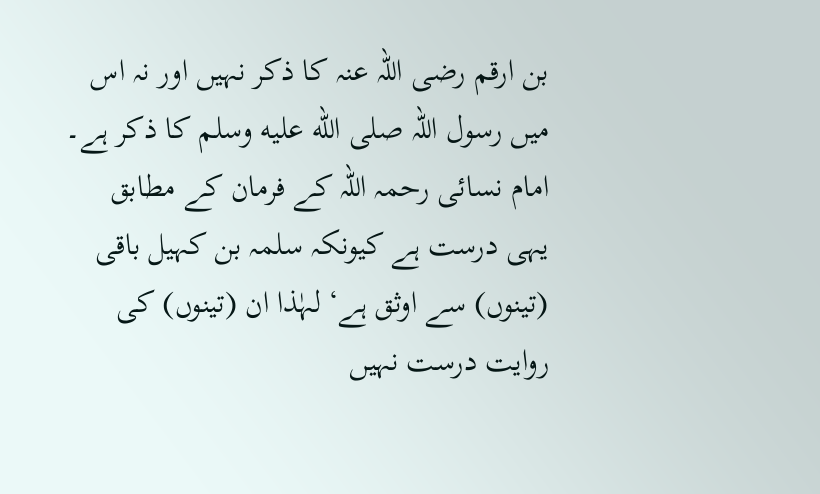بن ارقم رضی اللہ عنہ کا ذکر نہیں اور نہ اس میں رسول اللہ صلى الله عليه وسلم کا ذکر ہے۔ امام نسائی رحمہ اللہ کے فرمان کے مطابق یہی درست ہے کیونکہ سلمہ بن کہیل باقی (تینوں) سے اوثق ہے‘ لہٰذا ان (تینوں) کی روایت درست نہیں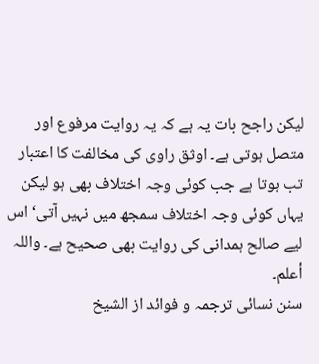لیکن راجح بات یہ ہے کہ یہ روایت مرفوع اور متصل ہوتی ہے۔ اوثق راوی کی مخالفت کا اعتبار تب ہوتا ہے جب کوئی وجہ اختلاف بھی ہو لیکن یہاں کوئی وجہ اختلاف سمجھ میں نہیں آتی‘ اس لیے صالح ہمدانی کی روایت بھی صحیح ہے۔ واللہ أعلم۔
سنن نسائی ترجمہ و فوائد از الشیخ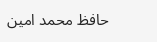حافظ محمد امین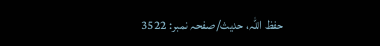حفظ اللہ، حدیث/صفحہ نمبر: 3522